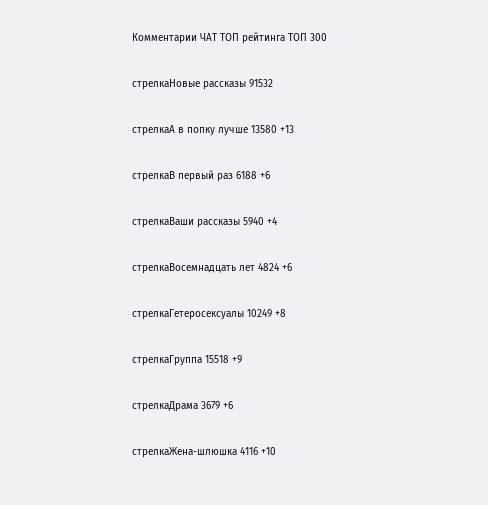Комментарии ЧАТ ТОП рейтинга ТОП 300

стрелкаНовые рассказы 91532

стрелкаА в попку лучше 13580 +13

стрелкаВ первый раз 6188 +6

стрелкаВаши рассказы 5940 +4

стрелкаВосемнадцать лет 4824 +6

стрелкаГетеросексуалы 10249 +8

стрелкаГруппа 15518 +9

стрелкаДрама 3679 +6

стрелкаЖена-шлюшка 4116 +10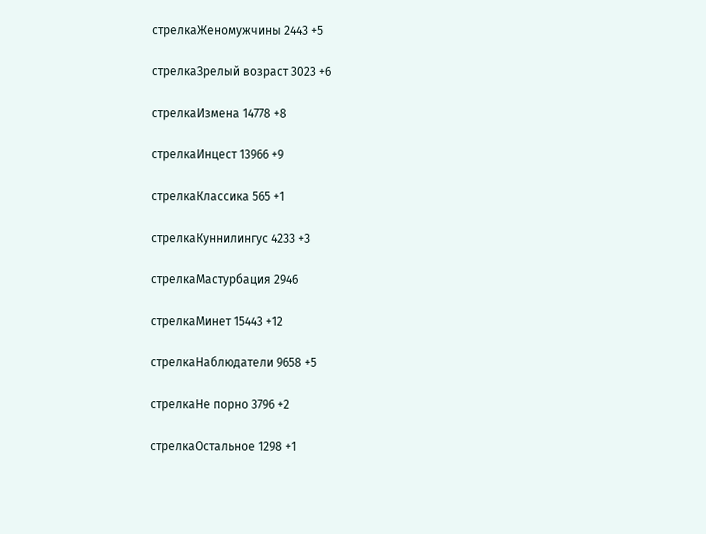стрелкаЖеномужчины 2443 +5

стрелкаЗрелый возраст 3023 +6

стрелкаИзмена 14778 +8

стрелкаИнцест 13966 +9

стрелкаКлассика 565 +1

стрелкаКуннилингус 4233 +3

стрелкаМастурбация 2946

стрелкаМинет 15443 +12

стрелкаНаблюдатели 9658 +5

стрелкаНе порно 3796 +2

стрелкаОстальное 1298 +1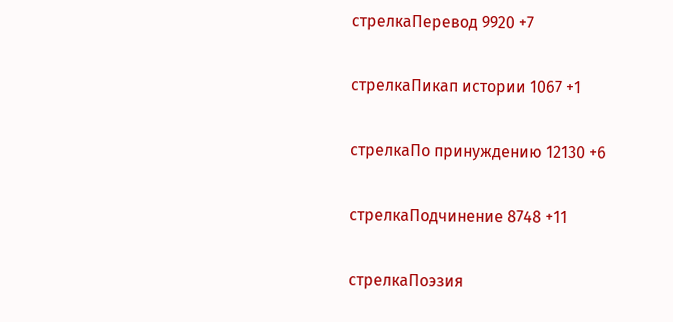стрелкаПеревод 9920 +7

стрелкаПикап истории 1067 +1

стрелкаПо принуждению 12130 +6

стрелкаПодчинение 8748 +11

стрелкаПоэзия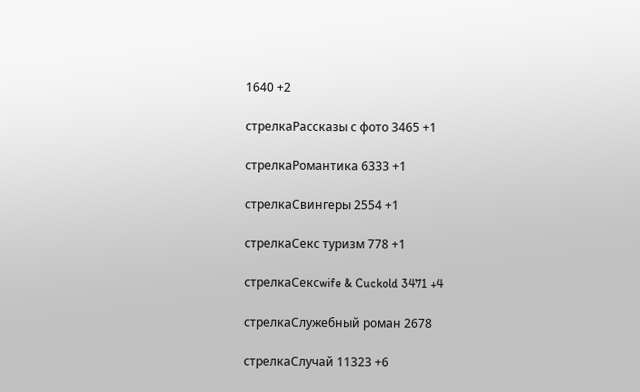1640 +2

стрелкаРассказы с фото 3465 +1

стрелкаРомантика 6333 +1

стрелкаСвингеры 2554 +1

стрелкаСекс туризм 778 +1

стрелкаСексwife & Cuckold 3471 +4

стрелкаСлужебный роман 2678

стрелкаСлучай 11323 +6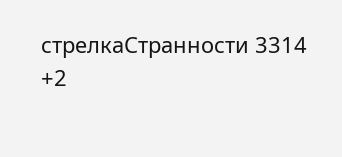стрелкаСтранности 3314 +2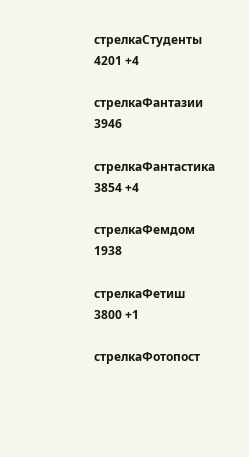стрелкаСтуденты 4201 +4

стрелкаФантазии 3946

стрелкаФантастика 3854 +4

стрелкаФемдом 1938

стрелкаФетиш 3800 +1

стрелкаФотопост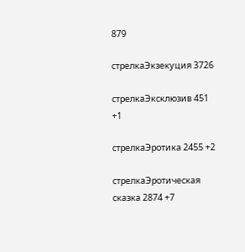879

стрелкаЭкзекуция 3726

стрелкаЭксклюзив 451 +1

стрелкаЭротика 2455 +2

стрелкаЭротическая сказка 2874 +7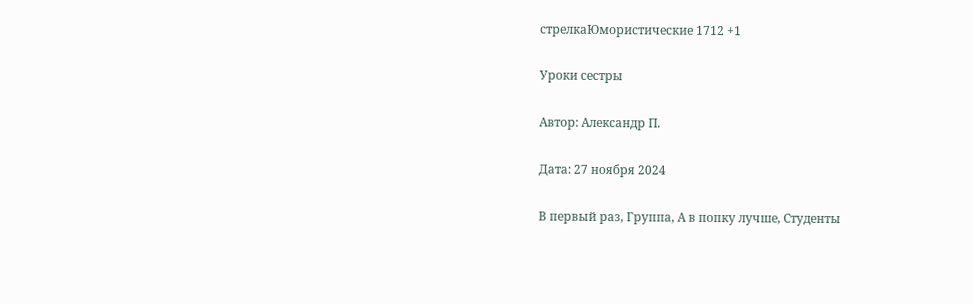стрелкаЮмористические 1712 +1

Уроки сестры

Автор: Александр П.

Дата: 27 ноября 2024

В первый раз, Группа, А в попку лучше, Студенты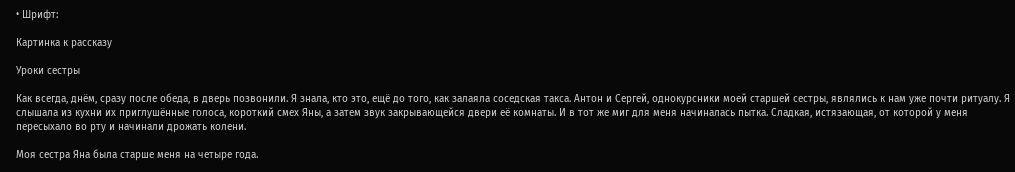• Шрифт:

Картинка к рассказу

Уроки сестры

Как всегда, днём, сразу после обеда, в дверь позвонили. Я знала, кто это, ещё до того, как залаяла соседская такса. Антон и Сергей, однокурсники моей старшей сестры, являлись к нам уже почти ритуалу. Я слышала из кухни их приглушённые голоса, короткий смех Яны, а затем звук закрывающейся двери её комнаты. И в тот же миг для меня начиналась пытка. Сладкая, истязающая, от которой у меня пересыхало во рту и начинали дрожать колени.

Моя сестра Яна была старше меня на четыре года.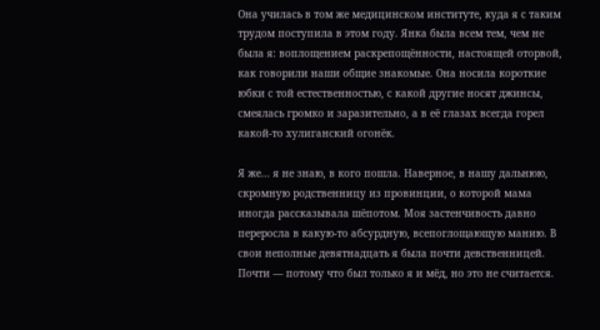Она училась в том же медицинском институте, куда я с таким трудом поступила в этом году. Янка была всем тем, чем не была я: воплощением раскрепощённости, настоящей оторвой, как говорили наши общие знакомые. Она носила короткие юбки с той естественностью, с какой другие носят джинсы, смеялась громко и заразительно, а в её глазах всегда горел какой-то хулиганский огонёк.

Я же... я не знаю, в кого пошла. Наверное, в нашу дальнюю, скромную родственницу из провинции, о которой мама иногда рассказывала шёпотом. Моя застенчивость давно переросла в какую-то абсурдную, всепоглощающую манию. В свои неполные девятнадцать я была почти девственницей. Почти — потому что был только я и мёд, но это не считается.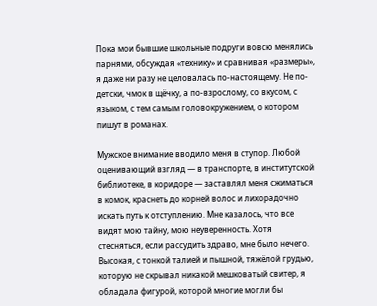Пока мои бывшие школьные подруги вовсю менялись парнями, обсуждая «технику» и сравнивая «размеры», я даже ни разу не целовалась по-настоящему. Не по-детски, чмок в щёчку, а по-взрослому, со вкусом, с языком, с тем самым головокружением, о котором пишут в романах.

Мужское внимание вводило меня в ступор. Любой оценивающий взгляд — в транспорте, в институтской библиотеке, в коридоре — заставлял меня сжиматься в комок, краснеть до корней волос и лихорадочно искать путь к отступлению. Мне казалось, что все видят мою тайну, мою неуверенность. Хотя стесняться, если рассудить здраво, мне было нечего. Высокая, с тонкой талией и пышной, тяжёлой грудью, которую не скрывал никакой мешковатый свитер, я обладала фигурой, которой многие могли бы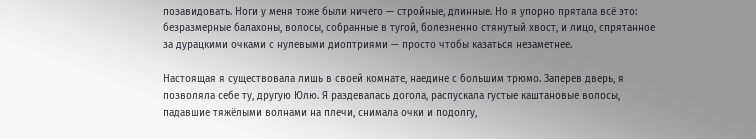позавидовать. Ноги у меня тоже были ничего — стройные, длинные. Но я упорно прятала всё это: безразмерные балахоны, волосы, собранные в тугой, болезненно стянутый хвост, и лицо, спрятанное за дурацкими очками с нулевыми диоптриями — просто чтобы казаться незаметнее.

Настоящая я существовала лишь в своей комнате, наедине с большим трюмо. Заперев дверь, я позволяла себе ту, другую Юлю. Я раздевалась догола, распускала густые каштановые волосы, падавшие тяжёлыми волнами на плечи, снимала очки и подолгу,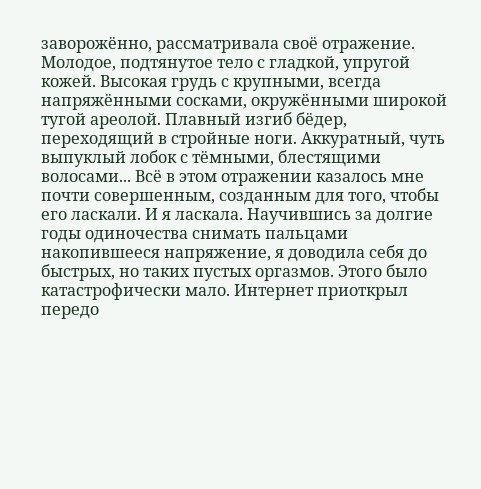заворожённо, рассматривала своё отражение. Молодое, подтянутое тело с гладкой, упругой кожей. Высокая грудь с крупными, всегда напряжёнными сосками, окружёнными широкой тугой ареолой. Плавный изгиб бёдер, переходящий в стройные ноги. Аккуратный, чуть выпуклый лобок с тёмными, блестящими волосами... Всё в этом отражении казалось мне почти совершенным, созданным для того, чтобы его ласкали. И я ласкала. Научившись за долгие годы одиночества снимать пальцами накопившееся напряжение, я доводила себя до быстрых, но таких пустых оргазмов. Этого было катастрофически мало. Интернет приоткрыл передо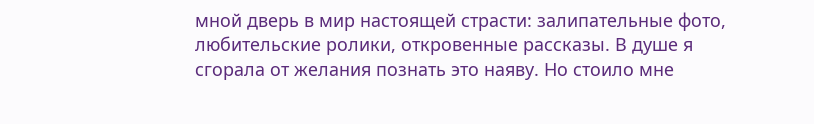мной дверь в мир настоящей страсти: залипательные фото, любительские ролики, откровенные рассказы. В душе я сгорала от желания познать это наяву. Но стоило мне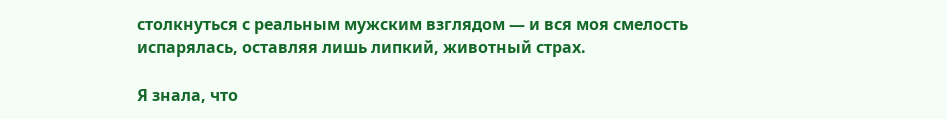столкнуться с реальным мужским взглядом — и вся моя смелость испарялась, оставляя лишь липкий, животный страх.

Я знала, что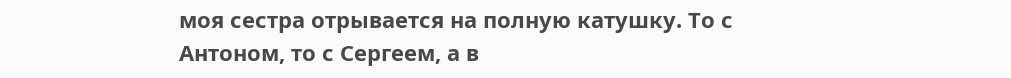моя сестра отрывается на полную катушку. То с Антоном, то с Сергеем, а в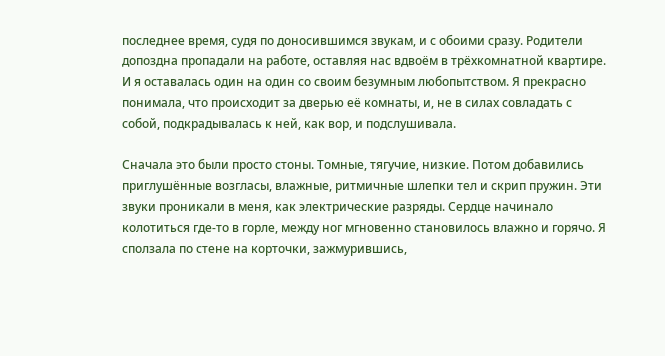последнее время, судя по доносившимся звукам, и с обоими сразу. Родители допоздна пропадали на работе, оставляя нас вдвоём в трёхкомнатной квартире. И я оставалась один на один со своим безумным любопытством. Я прекрасно понимала, что происходит за дверью её комнаты, и, не в силах совладать с собой, подкрадывалась к ней, как вор, и подслушивала.

Сначала это были просто стоны. Томные, тягучие, низкие. Потом добавились приглушённые возгласы, влажные, ритмичные шлепки тел и скрип пружин. Эти звуки проникали в меня, как электрические разряды. Сердце начинало колотиться где-то в горле, между ног мгновенно становилось влажно и горячо. Я сползала по стене на корточки, зажмурившись,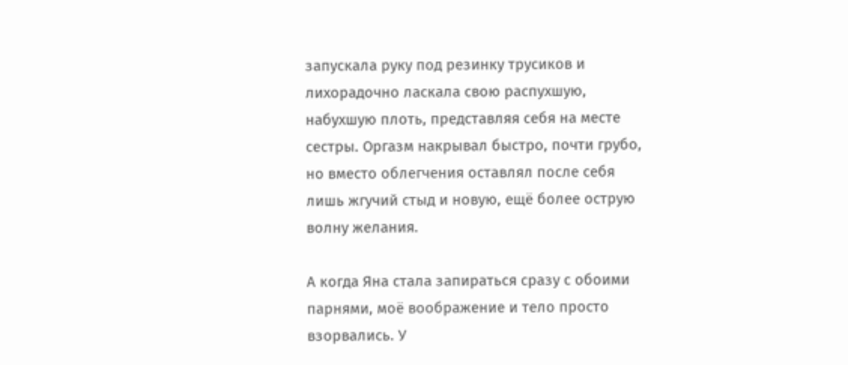запускала руку под резинку трусиков и лихорадочно ласкала свою распухшую, набухшую плоть, представляя себя на месте сестры. Оргазм накрывал быстро, почти грубо, но вместо облегчения оставлял после себя лишь жгучий стыд и новую, ещё более острую волну желания.

А когда Яна стала запираться сразу с обоими парнями, моё воображение и тело просто взорвались. У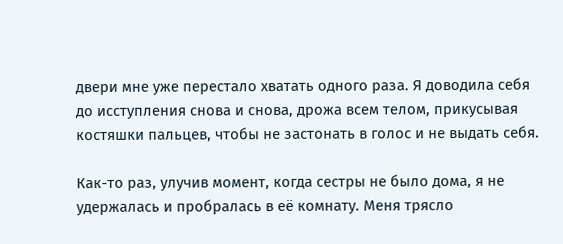двери мне уже перестало хватать одного раза. Я доводила себя до исступления снова и снова, дрожа всем телом, прикусывая костяшки пальцев, чтобы не застонать в голос и не выдать себя.

Как-то раз, улучив момент, когда сестры не было дома, я не удержалась и пробралась в её комнату. Меня трясло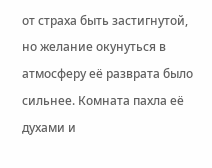от страха быть застигнутой, но желание окунуться в атмосферу её разврата было сильнее. Комната пахла её духами и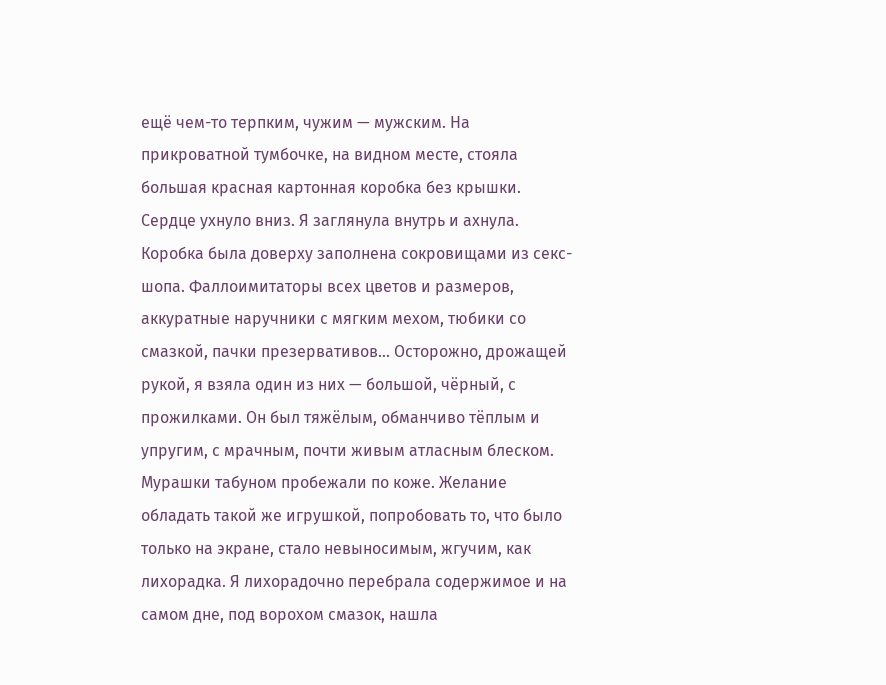ещё чем-то терпким, чужим — мужским. На прикроватной тумбочке, на видном месте, стояла большая красная картонная коробка без крышки. Сердце ухнуло вниз. Я заглянула внутрь и ахнула. Коробка была доверху заполнена сокровищами из секс-шопа. Фаллоимитаторы всех цветов и размеров, аккуратные наручники с мягким мехом, тюбики со смазкой, пачки презервативов... Осторожно, дрожащей рукой, я взяла один из них — большой, чёрный, с прожилками. Он был тяжёлым, обманчиво тёплым и упругим, с мрачным, почти живым атласным блеском. Мурашки табуном пробежали по коже. Желание обладать такой же игрушкой, попробовать то, что было только на экране, стало невыносимым, жгучим, как лихорадка. Я лихорадочно перебрала содержимое и на самом дне, под ворохом смазок, нашла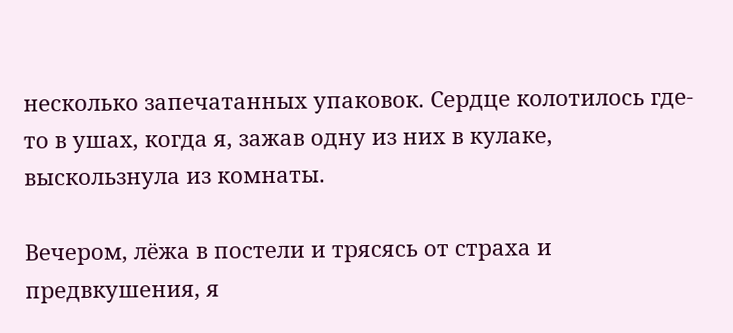несколько запечатанных упаковок. Сердце колотилось где-то в ушах, когда я, зажав одну из них в кулаке, выскользнула из комнаты.

Вечером, лёжа в постели и трясясь от страха и предвкушения, я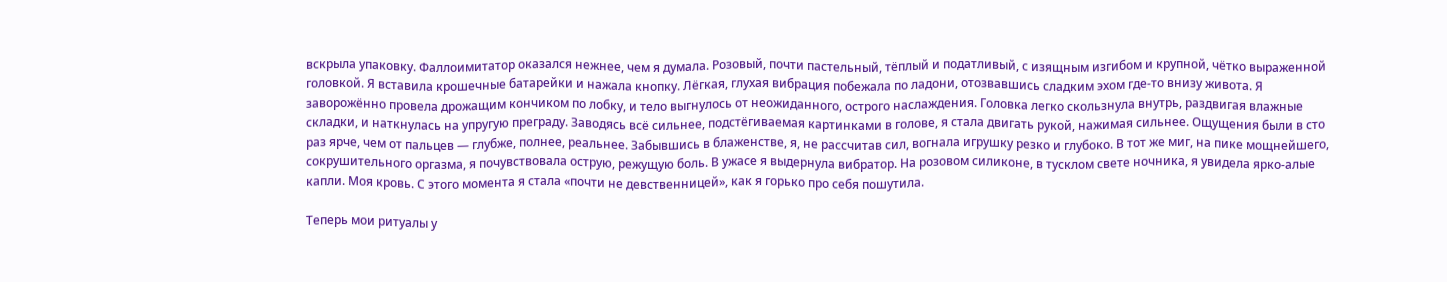вскрыла упаковку. Фаллоимитатор оказался нежнее, чем я думала. Розовый, почти пастельный, тёплый и податливый, с изящным изгибом и крупной, чётко выраженной головкой. Я вставила крошечные батарейки и нажала кнопку. Лёгкая, глухая вибрация побежала по ладони, отозвавшись сладким эхом где-то внизу живота. Я заворожённо провела дрожащим кончиком по лобку, и тело выгнулось от неожиданного, острого наслаждения. Головка легко скользнула внутрь, раздвигая влажные складки, и наткнулась на упругую преграду. Заводясь всё сильнее, подстёгиваемая картинками в голове, я стала двигать рукой, нажимая сильнее. Ощущения были в сто раз ярче, чем от пальцев — глубже, полнее, реальнее. Забывшись в блаженстве, я, не рассчитав сил, вогнала игрушку резко и глубоко. В тот же миг, на пике мощнейшего, сокрушительного оргазма, я почувствовала острую, режущую боль. В ужасе я выдернула вибратор. На розовом силиконе, в тусклом свете ночника, я увидела ярко-алые капли. Моя кровь. С этого момента я стала «почти не девственницей», как я горько про себя пошутила.

Теперь мои ритуалы у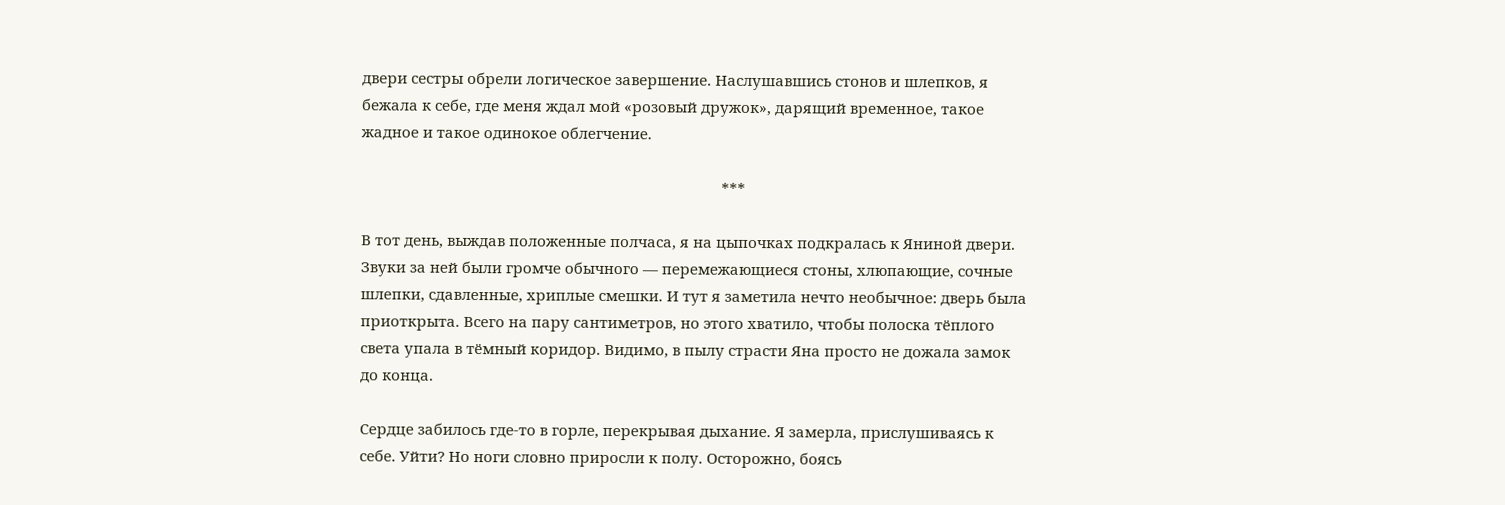двери сестры обрели логическое завершение. Наслушавшись стонов и шлепков, я бежала к себе, где меня ждал мой «розовый дружок», дарящий временное, такое жадное и такое одинокое облегчение.

                                                                                          ***

В тот день, выждав положенные полчаса, я на цыпочках подкралась к Яниной двери. Звуки за ней были громче обычного — перемежающиеся стоны, хлюпающие, сочные шлепки, сдавленные, хриплые смешки. И тут я заметила нечто необычное: дверь была приоткрыта. Всего на пару сантиметров, но этого хватило, чтобы полоска тёплого света упала в тёмный коридор. Видимо, в пылу страсти Яна просто не дожала замок до конца.

Сердце забилось где-то в горле, перекрывая дыхание. Я замерла, прислушиваясь к себе. Уйти? Но ноги словно приросли к полу. Осторожно, боясь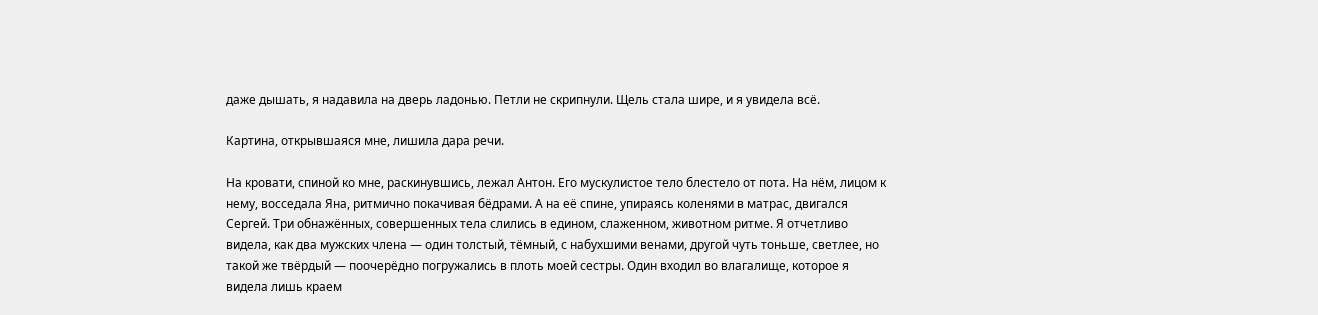даже дышать, я надавила на дверь ладонью. Петли не скрипнули. Щель стала шире, и я увидела всё.

Картина, открывшаяся мне, лишила дара речи.

На кровати, спиной ко мне, раскинувшись, лежал Антон. Его мускулистое тело блестело от пота. На нём, лицом к нему, восседала Яна, ритмично покачивая бёдрами. А на её спине, упираясь коленями в матрас, двигался Сергей. Три обнажённых, совершенных тела слились в едином, слаженном, животном ритме. Я отчетливо видела, как два мужских члена — один толстый, тёмный, с набухшими венами, другой чуть тоньше, светлее, но такой же твёрдый — поочерёдно погружались в плоть моей сестры. Один входил во влагалище, которое я видела лишь краем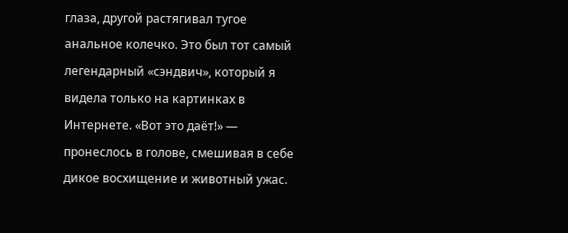глаза, другой растягивал тугое анальное колечко. Это был тот самый легендарный «сэндвич», который я видела только на картинках в Интернете. «Вот это даёт!» — пронеслось в голове, смешивая в себе дикое восхищение и животный ужас.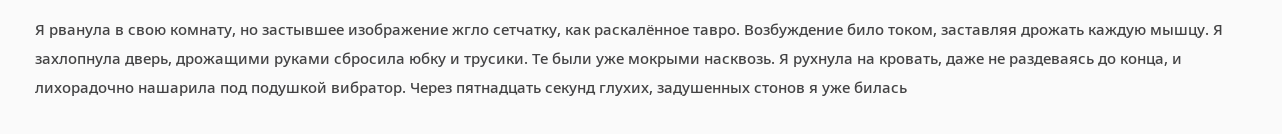Я рванула в свою комнату, но застывшее изображение жгло сетчатку, как раскалённое тавро. Возбуждение било током, заставляя дрожать каждую мышцу. Я захлопнула дверь, дрожащими руками сбросила юбку и трусики. Те были уже мокрыми насквозь. Я рухнула на кровать, даже не раздеваясь до конца, и лихорадочно нашарила под подушкой вибратор. Через пятнадцать секунд глухих, задушенных стонов я уже билась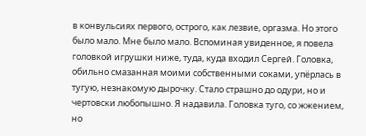в конвульсиях первого, острого, как лезвие, оргазма. Но этого было мало. Мне было мало. Вспоминая увиденное, я повела головкой игрушки ниже, туда, куда входил Сергей. Головка, обильно смазанная моими собственными соками, упёрлась в тугую, незнакомую дырочку. Стало страшно до одури, но и чертовски любопышно. Я надавила. Головка туго, со жжением, но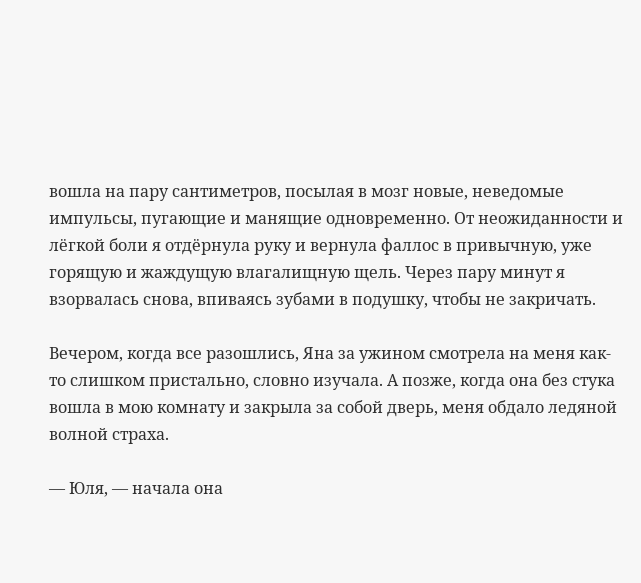вошла на пару сантиметров, посылая в мозг новые, неведомые импульсы, пугающие и манящие одновременно. От неожиданности и лёгкой боли я отдёрнула руку и вернула фаллос в привычную, уже горящую и жаждущую влагалищную щель. Через пару минут я взорвалась снова, впиваясь зубами в подушку, чтобы не закричать.

Вечером, когда все разошлись, Яна за ужином смотрела на меня как-то слишком пристально, словно изучала. А позже, когда она без стука вошла в мою комнату и закрыла за собой дверь, меня обдало ледяной волной страха.

— Юля, — начала она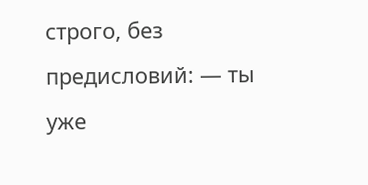строго, без предисловий: — ты уже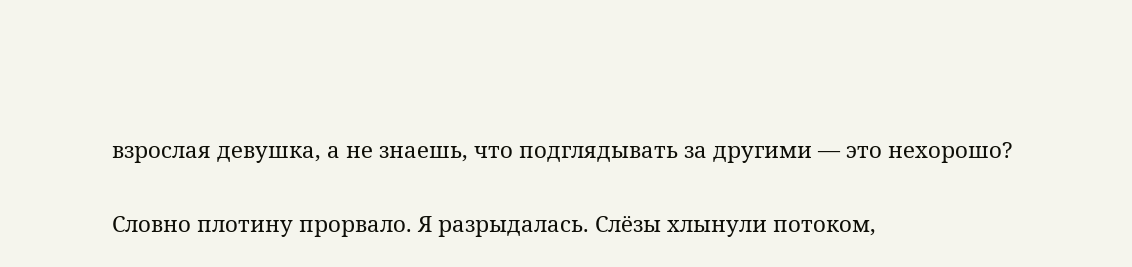взрослая девушка, а не знаешь, что подглядывать за другими — это нехорошо?

Словно плотину прорвало. Я разрыдалась. Слёзы хлынули потоком,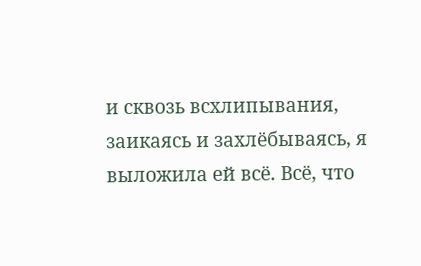и сквозь всхлипывания, заикаясь и захлёбываясь, я выложила ей всё. Всё, что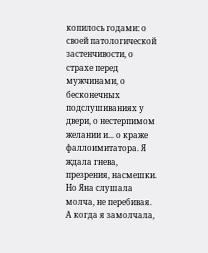копилось годами: о своей патологической застенчивости, о страхе перед мужчинами, о бесконечных подслушиваниях у двери, о нестерпимом желании и... о краже фаллоимитатора. Я ждала гнева, презрения, насмешки. Но Яна слушала молча, не перебивая. А когда я замолчала,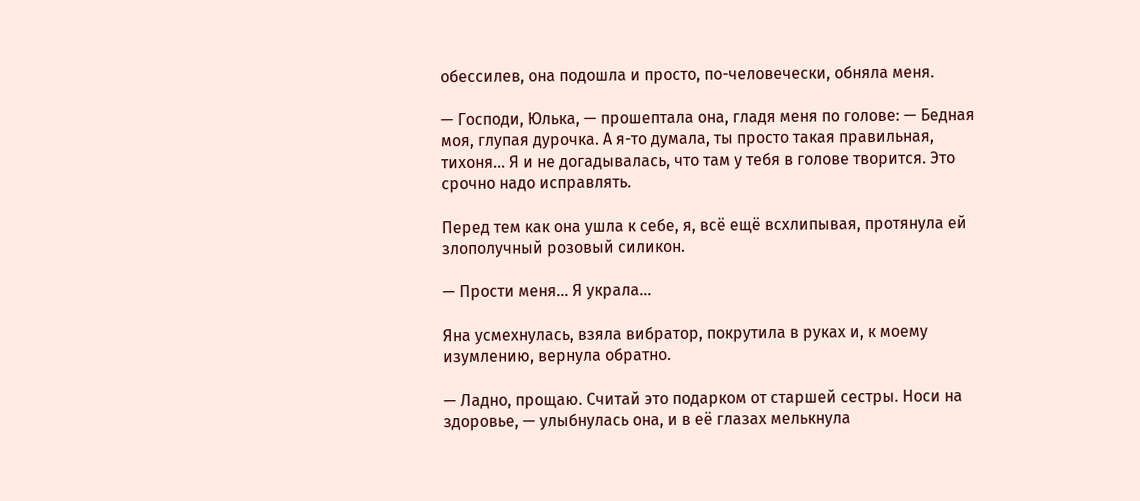обессилев, она подошла и просто, по-человечески, обняла меня.

— Господи, Юлька, — прошептала она, гладя меня по голове: — Бедная моя, глупая дурочка. А я-то думала, ты просто такая правильная, тихоня... Я и не догадывалась, что там у тебя в голове творится. Это срочно надо исправлять.

Перед тем как она ушла к себе, я, всё ещё всхлипывая, протянула ей злополучный розовый силикон.

— Прости меня... Я украла...

Яна усмехнулась, взяла вибратор, покрутила в руках и, к моему изумлению, вернула обратно.

— Ладно, прощаю. Считай это подарком от старшей сестры. Носи на здоровье, — улыбнулась она, и в её глазах мелькнула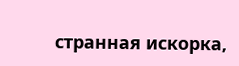странная искорка,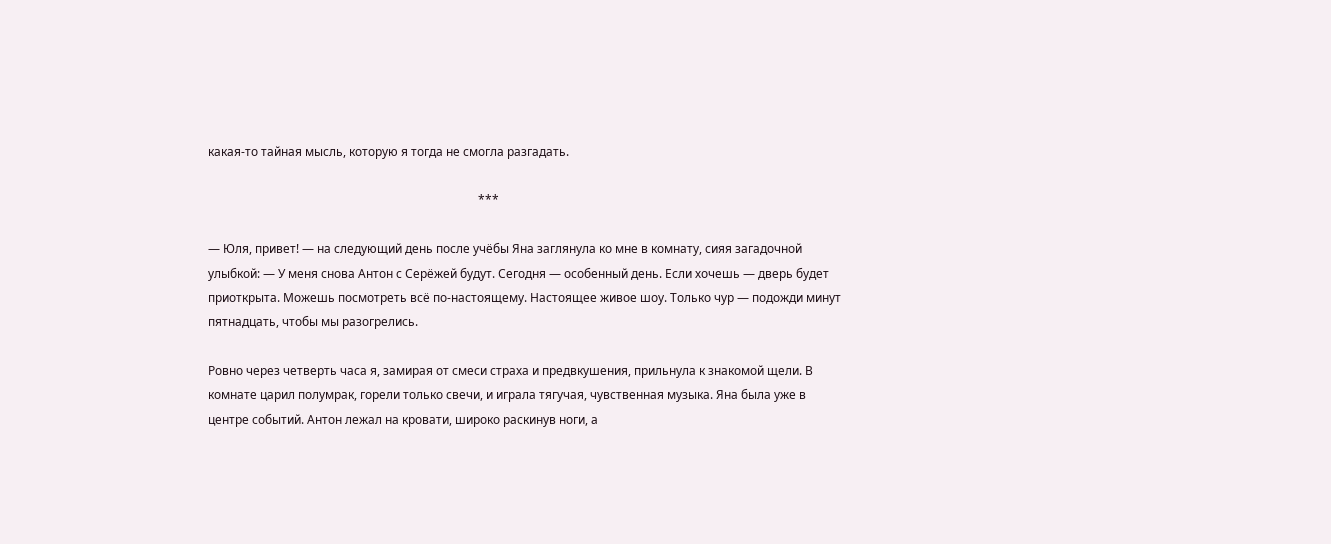какая-то тайная мысль, которую я тогда не смогла разгадать.

                                                                                          ***

— Юля, привет! — на следующий день после учёбы Яна заглянула ко мне в комнату, сияя загадочной улыбкой: — У меня снова Антон с Серёжей будут. Сегодня — особенный день. Если хочешь — дверь будет приоткрыта. Можешь посмотреть всё по-настоящему. Настоящее живое шоу. Только чур — подожди минут пятнадцать, чтобы мы разогрелись.

Ровно через четверть часа я, замирая от смеси страха и предвкушения, прильнула к знакомой щели. В комнате царил полумрак, горели только свечи, и играла тягучая, чувственная музыка. Яна была уже в центре событий. Антон лежал на кровати, широко раскинув ноги, а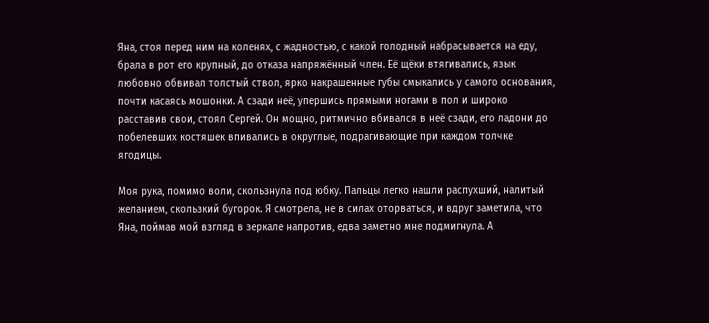Яна, стоя перед ним на коленях, с жадностью, с какой голодный набрасывается на еду, брала в рот его крупный, до отказа напряжённый член. Её щёки втягивались, язык любовно обвивал толстый ствол, ярко накрашенные губы смыкались у самого основания, почти касаясь мошонки. А сзади неё, упершись прямыми ногами в пол и широко расставив свои, стоял Сергей. Он мощно, ритмично вбивался в неё сзади, его ладони до побелевших костяшек впивались в округлые, подрагивающие при каждом толчке ягодицы.

Моя рука, помимо воли, скользнула под юбку. Пальцы легко нашли распухший, налитый желанием, скользкий бугорок. Я смотрела, не в силах оторваться, и вдруг заметила, что Яна, поймав мой взгляд в зеркале напротив, едва заметно мне подмигнула. А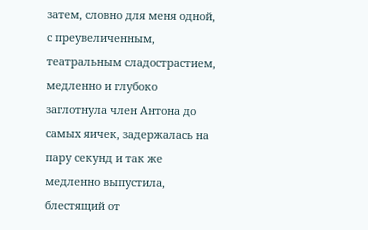затем, словно для меня одной, с преувеличенным, театральным сладострастием, медленно и глубоко заглотнула член Антона до самых яичек, задержалась на пару секунд и так же медленно выпустила, блестящий от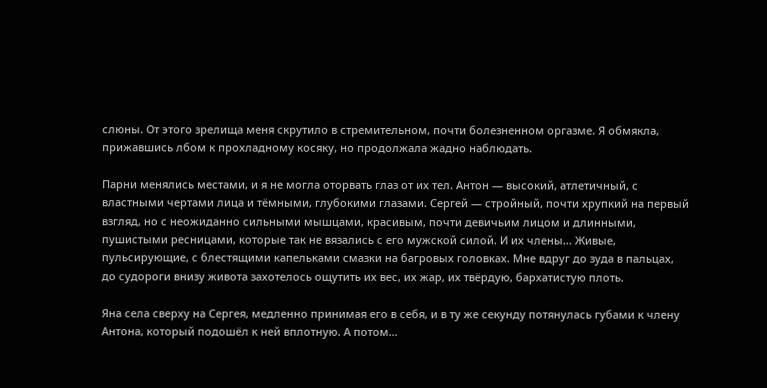слюны. От этого зрелища меня скрутило в стремительном, почти болезненном оргазме. Я обмякла, прижавшись лбом к прохладному косяку, но продолжала жадно наблюдать.

Парни менялись местами, и я не могла оторвать глаз от их тел. Антон — высокий, атлетичный, с властными чертами лица и тёмными, глубокими глазами. Сергей — стройный, почти хрупкий на первый взгляд, но с неожиданно сильными мышцами, красивым, почти девичьим лицом и длинными, пушистыми ресницами, которые так не вязались с его мужской силой. И их члены... Живые, пульсирующие, с блестящими капельками смазки на багровых головках. Мне вдруг до зуда в пальцах, до судороги внизу живота захотелось ощутить их вес, их жар, их твёрдую, бархатистую плоть.

Яна села сверху на Сергея, медленно принимая его в себя, и в ту же секунду потянулась губами к члену Антона, который подошёл к ней вплотную. А потом...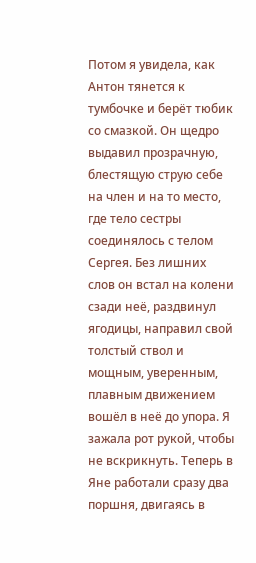Потом я увидела, как Антон тянется к тумбочке и берёт тюбик со смазкой. Он щедро выдавил прозрачную, блестящую струю себе на член и на то место, где тело сестры соединялось с телом Сергея. Без лишних слов он встал на колени сзади неё, раздвинул ягодицы, направил свой толстый ствол и мощным, уверенным, плавным движением вошёл в неё до упора. Я зажала рот рукой, чтобы не вскрикнуть. Теперь в Яне работали сразу два поршня, двигаясь в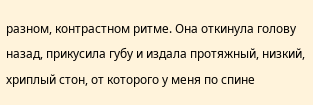разном, контрастном ритме. Она откинула голову назад, прикусила губу и издала протяжный, низкий, хриплый стон, от которого у меня по спине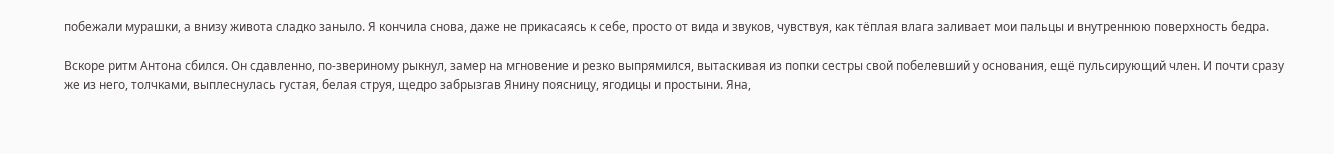побежали мурашки, а внизу живота сладко заныло. Я кончила снова, даже не прикасаясь к себе, просто от вида и звуков, чувствуя, как тёплая влага заливает мои пальцы и внутреннюю поверхность бедра.

Вскоре ритм Антона сбился. Он сдавленно, по-звериному рыкнул, замер на мгновение и резко выпрямился, вытаскивая из попки сестры свой побелевший у основания, ещё пульсирующий член. И почти сразу же из него, толчками, выплеснулась густая, белая струя, щедро забрызгав Янину поясницу, ягодицы и простыни. Яна,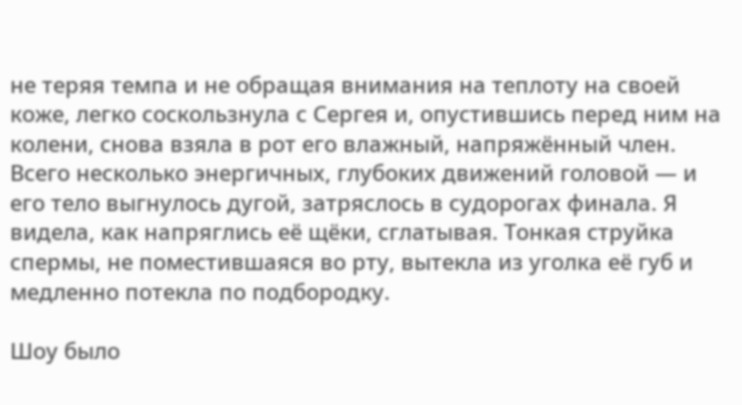не теряя темпа и не обращая внимания на теплоту на своей коже, легко соскользнула с Сергея и, опустившись перед ним на колени, снова взяла в рот его влажный, напряжённый член. Всего несколько энергичных, глубоких движений головой — и его тело выгнулось дугой, затряслось в судорогах финала. Я видела, как напряглись её щёки, сглатывая. Тонкая струйка спермы, не поместившаяся во рту, вытекла из уголка её губ и медленно потекла по подбородку.

Шоу было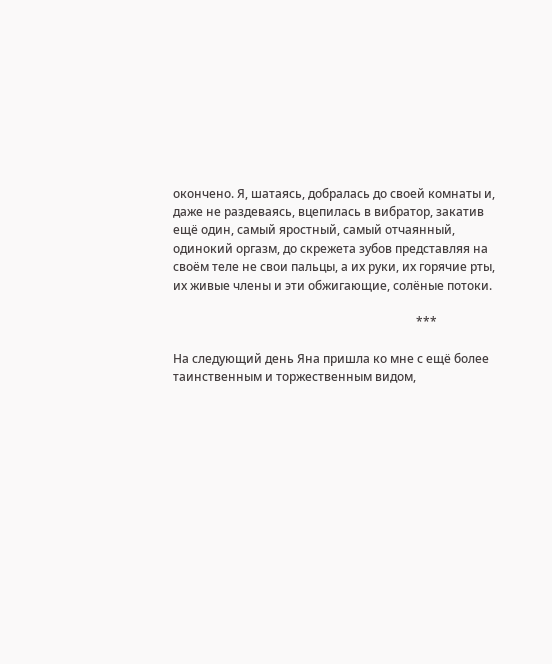окончено. Я, шатаясь, добралась до своей комнаты и, даже не раздеваясь, вцепилась в вибратор, закатив ещё один, самый яростный, самый отчаянный, одинокий оргазм, до скрежета зубов представляя на своём теле не свои пальцы, а их руки, их горячие рты, их живые члены и эти обжигающие, солёные потоки.

                                                                                 ***

На следующий день Яна пришла ко мне с ещё более таинственным и торжественным видом,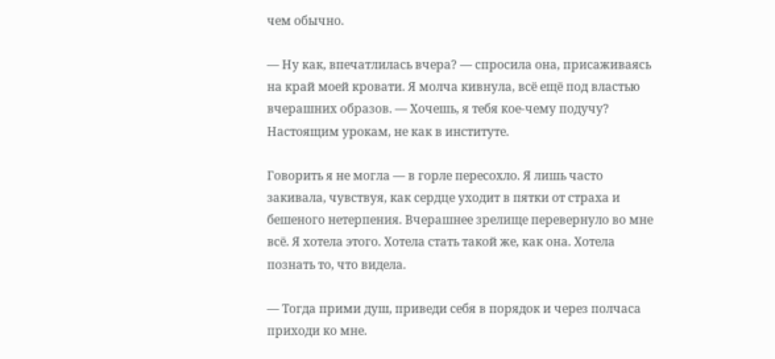чем обычно.

— Ну как, впечатлилась вчера? — спросила она, присаживаясь на край моей кровати. Я молча кивнула, всё ещё под властью вчерашних образов. — Хочешь, я тебя кое-чему подучу? Настоящим урокам, не как в институте.

Говорить я не могла — в горле пересохло. Я лишь часто закивала, чувствуя, как сердце уходит в пятки от страха и бешеного нетерпения. Вчерашнее зрелище перевернуло во мне всё. Я хотела этого. Хотела стать такой же, как она. Хотела познать то, что видела.

— Тогда прими душ, приведи себя в порядок и через полчаса приходи ко мне.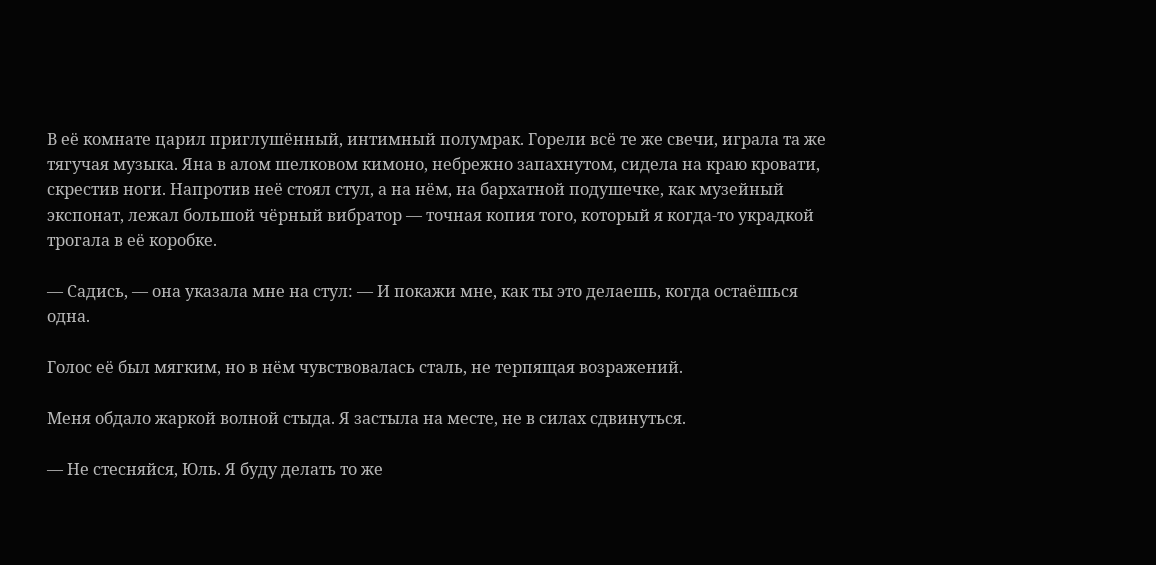В её комнате царил приглушённый, интимный полумрак. Горели всё те же свечи, играла та же тягучая музыка. Яна в алом шелковом кимоно, небрежно запахнутом, сидела на краю кровати, скрестив ноги. Напротив неё стоял стул, а на нём, на бархатной подушечке, как музейный экспонат, лежал большой чёрный вибратор — точная копия того, который я когда-то украдкой трогала в её коробке.

— Садись, — она указала мне на стул: — И покажи мне, как ты это делаешь, когда остаёшься одна.

Голос её был мягким, но в нём чувствовалась сталь, не терпящая возражений.

Меня обдало жаркой волной стыда. Я застыла на месте, не в силах сдвинуться.

— Не стесняйся, Юль. Я буду делать то же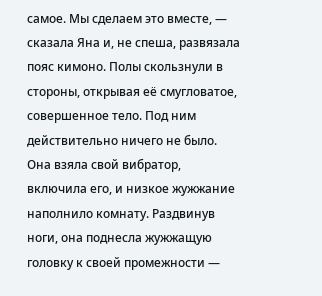самое. Мы сделаем это вместе, — сказала Яна и, не спеша, развязала пояс кимоно. Полы скользнули в стороны, открывая её смугловатое, совершенное тело. Под ним действительно ничего не было. Она взяла свой вибратор, включила его, и низкое жужжание наполнило комнату. Раздвинув ноги, она поднесла жужжащую головку к своей промежности —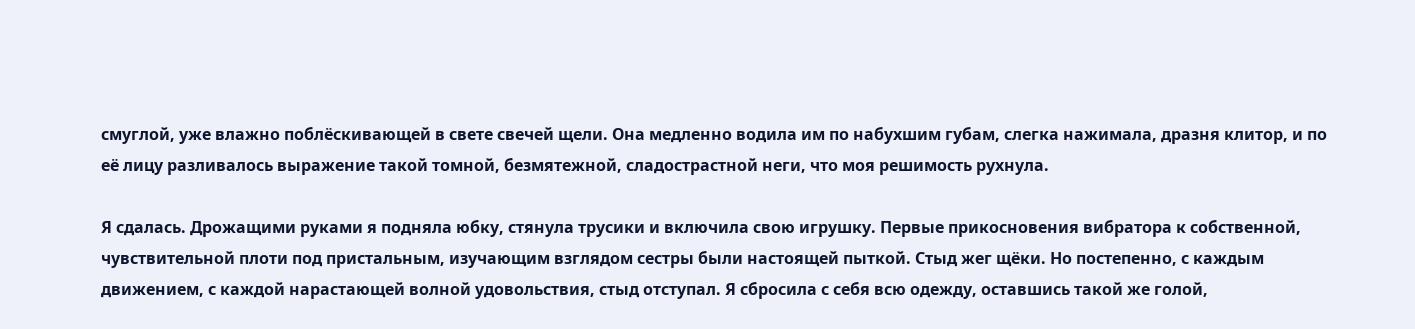смуглой, уже влажно поблёскивающей в свете свечей щели. Она медленно водила им по набухшим губам, слегка нажимала, дразня клитор, и по её лицу разливалось выражение такой томной, безмятежной, сладострастной неги, что моя решимость рухнула.

Я сдалась. Дрожащими руками я подняла юбку, стянула трусики и включила свою игрушку. Первые прикосновения вибратора к собственной, чувствительной плоти под пристальным, изучающим взглядом сестры были настоящей пыткой. Стыд жег щёки. Но постепенно, с каждым движением, с каждой нарастающей волной удовольствия, стыд отступал. Я сбросила с себя всю одежду, оставшись такой же голой,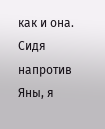как и она. Сидя напротив Яны, я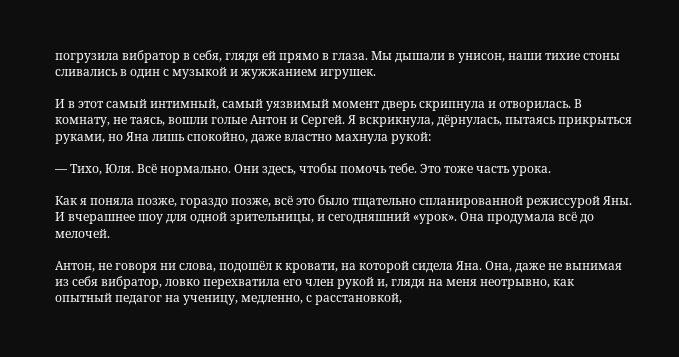погрузила вибратор в себя, глядя ей прямо в глаза. Мы дышали в унисон, наши тихие стоны сливались в один с музыкой и жужжанием игрушек.

И в этот самый интимный, самый уязвимый момент дверь скрипнула и отворилась. В комнату, не таясь, вошли голые Антон и Сергей. Я вскрикнула, дёрнулась, пытаясь прикрыться руками, но Яна лишь спокойно, даже властно махнула рукой:

— Тихо, Юля. Всё нормально. Они здесь, чтобы помочь тебе. Это тоже часть урока.

Как я поняла позже, гораздо позже, всё это было тщательно спланированной режиссурой Яны. И вчерашнее шоу для одной зрительницы, и сегодняшний «урок». Она продумала всё до мелочей.

Антон, не говоря ни слова, подошёл к кровати, на которой сидела Яна. Она, даже не вынимая из себя вибратор, ловко перехватила его член рукой и, глядя на меня неотрывно, как опытный педагог на ученицу, медленно, с расстановкой,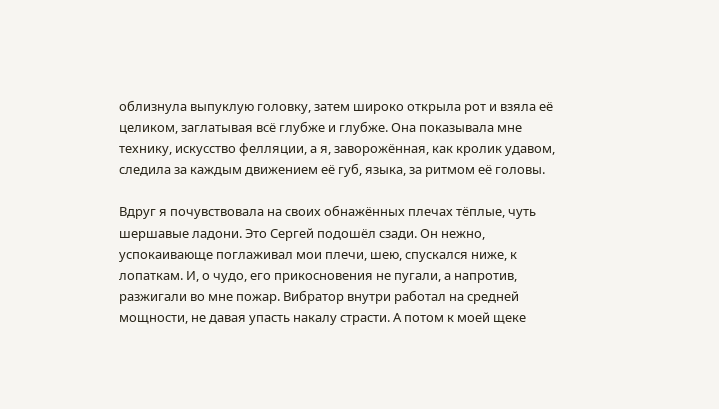облизнула выпуклую головку, затем широко открыла рот и взяла её целиком, заглатывая всё глубже и глубже. Она показывала мне технику, искусство фелляции, а я, заворожённая, как кролик удавом, следила за каждым движением её губ, языка, за ритмом её головы.

Вдруг я почувствовала на своих обнажённых плечах тёплые, чуть шершавые ладони. Это Сергей подошёл сзади. Он нежно, успокаивающе поглаживал мои плечи, шею, спускался ниже, к лопаткам. И, о чудо, его прикосновения не пугали, а напротив, разжигали во мне пожар. Вибратор внутри работал на средней мощности, не давая упасть накалу страсти. А потом к моей щеке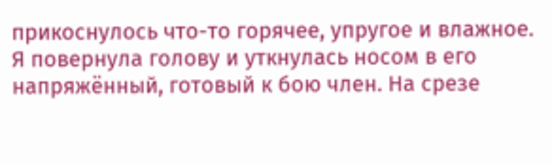прикоснулось что-то горячее, упругое и влажное. Я повернула голову и уткнулась носом в его напряжённый, готовый к бою член. На срезе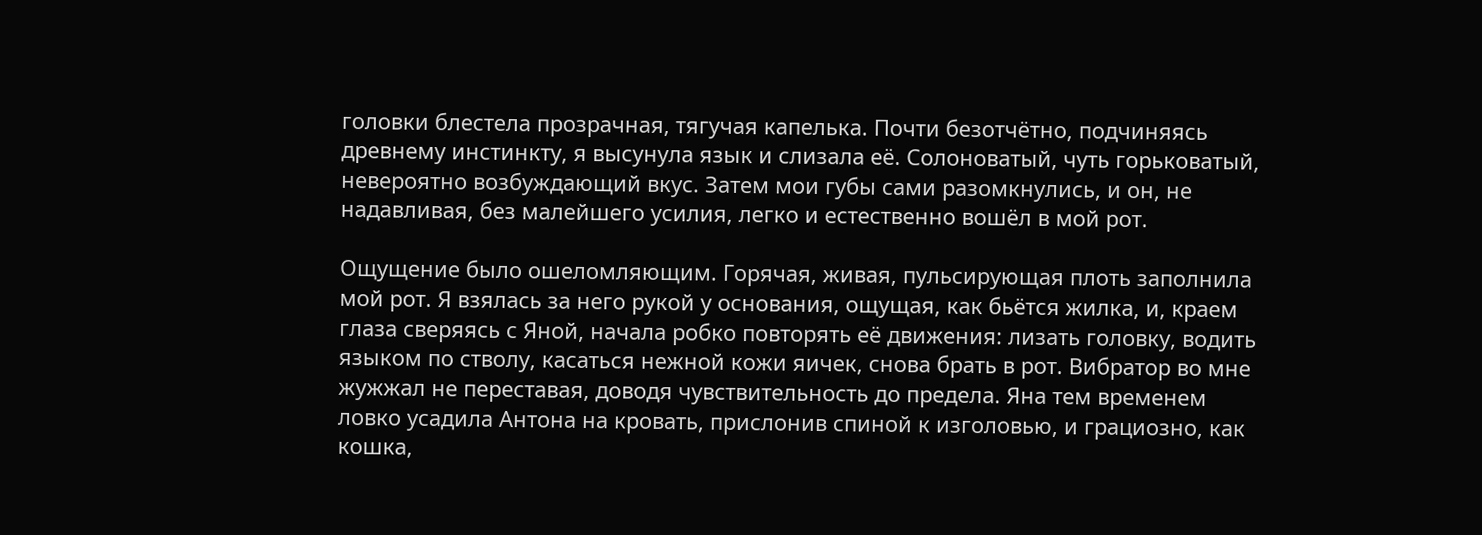головки блестела прозрачная, тягучая капелька. Почти безотчётно, подчиняясь древнему инстинкту, я высунула язык и слизала её. Солоноватый, чуть горьковатый, невероятно возбуждающий вкус. Затем мои губы сами разомкнулись, и он, не надавливая, без малейшего усилия, легко и естественно вошёл в мой рот.

Ощущение было ошеломляющим. Горячая, живая, пульсирующая плоть заполнила мой рот. Я взялась за него рукой у основания, ощущая, как бьётся жилка, и, краем глаза сверяясь с Яной, начала робко повторять её движения: лизать головку, водить языком по стволу, касаться нежной кожи яичек, снова брать в рот. Вибратор во мне жужжал не переставая, доводя чувствительность до предела. Яна тем временем ловко усадила Антона на кровать, прислонив спиной к изголовью, и грациозно, как кошка,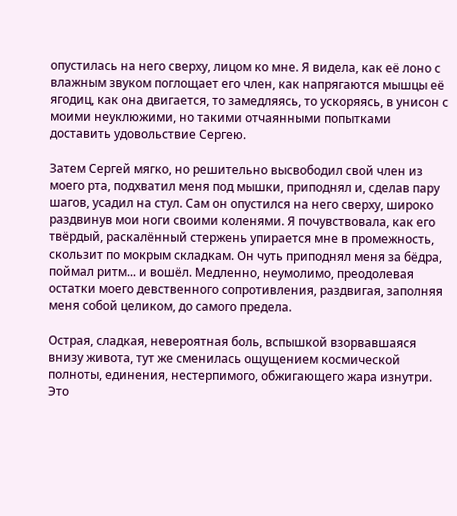опустилась на него сверху, лицом ко мне. Я видела, как её лоно с влажным звуком поглощает его член, как напрягаются мышцы её ягодиц, как она двигается, то замедляясь, то ускоряясь, в унисон с моими неуклюжими, но такими отчаянными попытками доставить удовольствие Сергею.

Затем Сергей мягко, но решительно высвободил свой член из моего рта, подхватил меня под мышки, приподнял и, сделав пару шагов, усадил на стул. Сам он опустился на него сверху, широко раздвинув мои ноги своими коленями. Я почувствовала, как его твёрдый, раскалённый стержень упирается мне в промежность, скользит по мокрым складкам. Он чуть приподнял меня за бёдра, поймал ритм... и вошёл. Медленно, неумолимо, преодолевая остатки моего девственного сопротивления, раздвигая, заполняя меня собой целиком, до самого предела.

Острая, сладкая, невероятная боль, вспышкой взорвавшаяся внизу живота, тут же сменилась ощущением космической полноты, единения, нестерпимого, обжигающего жара изнутри. Это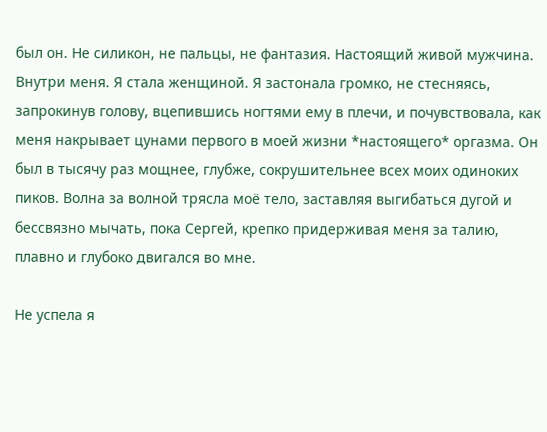был он. Не силикон, не пальцы, не фантазия. Настоящий живой мужчина. Внутри меня. Я стала женщиной. Я застонала громко, не стесняясь, запрокинув голову, вцепившись ногтями ему в плечи, и почувствовала, как меня накрывает цунами первого в моей жизни *настоящего* оргазма. Он был в тысячу раз мощнее, глубже, сокрушительнее всех моих одиноких пиков. Волна за волной трясла моё тело, заставляя выгибаться дугой и бессвязно мычать, пока Сергей, крепко придерживая меня за талию, плавно и глубоко двигался во мне.

Не успела я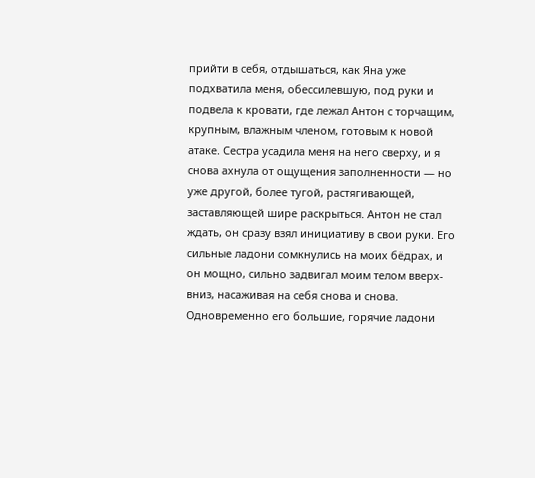прийти в себя, отдышаться, как Яна уже подхватила меня, обессилевшую, под руки и подвела к кровати, где лежал Антон с торчащим, крупным, влажным членом, готовым к новой атаке. Сестра усадила меня на него сверху, и я снова ахнула от ощущения заполненности — но уже другой, более тугой, растягивающей, заставляющей шире раскрыться. Антон не стал ждать, он сразу взял инициативу в свои руки. Его сильные ладони сомкнулись на моих бёдрах, и он мощно, сильно задвигал моим телом вверх-вниз, насаживая на себя снова и снова. Одновременно его большие, горячие ладони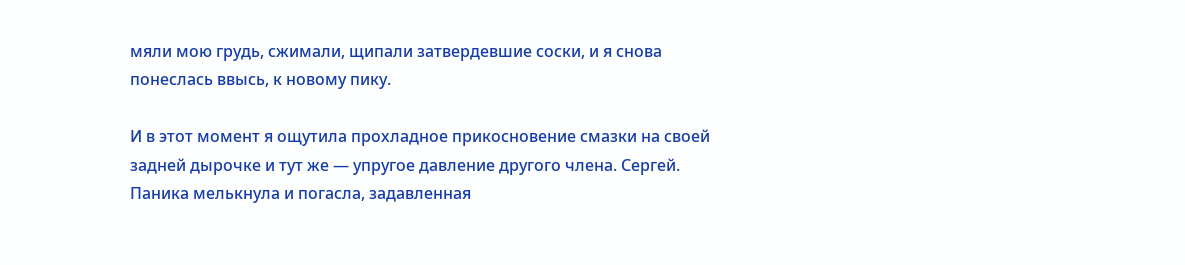мяли мою грудь, сжимали, щипали затвердевшие соски, и я снова понеслась ввысь, к новому пику.

И в этот момент я ощутила прохладное прикосновение смазки на своей задней дырочке и тут же — упругое давление другого члена. Сергей. Паника мелькнула и погасла, задавленная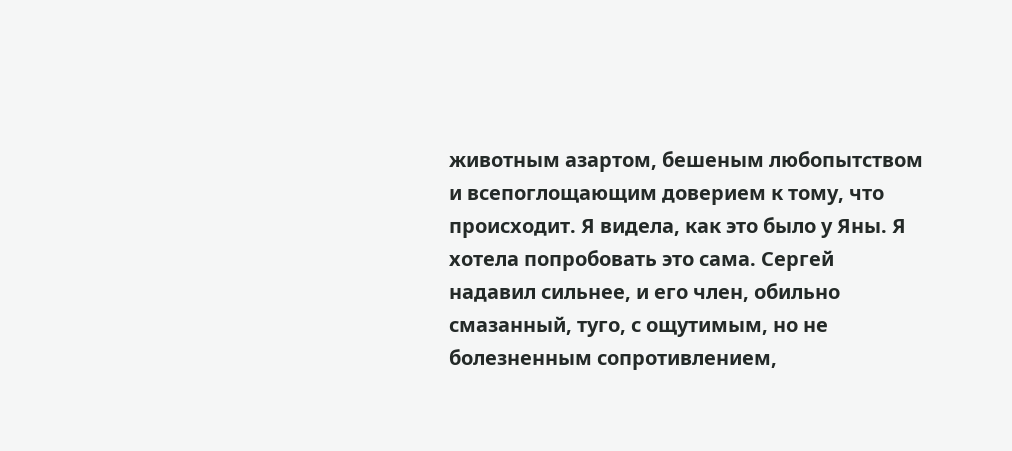животным азартом, бешеным любопытством и всепоглощающим доверием к тому, что происходит. Я видела, как это было у Яны. Я хотела попробовать это сама. Сергей надавил сильнее, и его член, обильно смазанный, туго, с ощутимым, но не болезненным сопротивлением,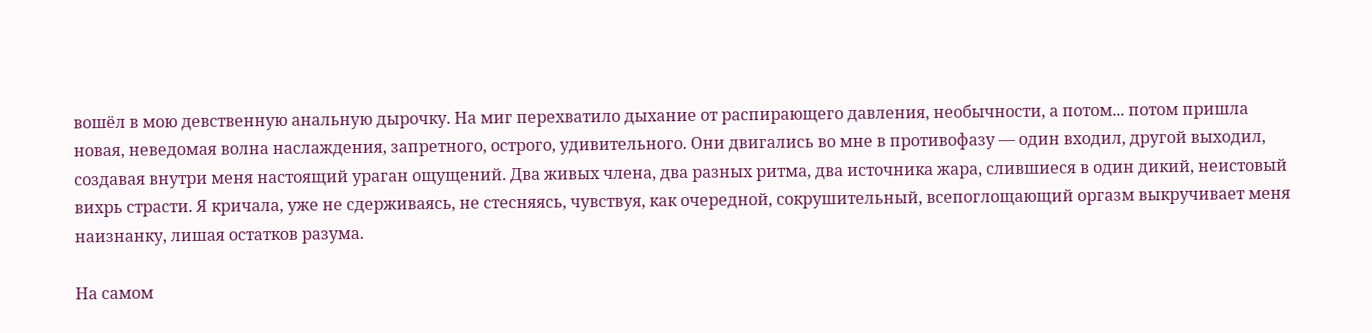вошёл в мою девственную анальную дырочку. На миг перехватило дыхание от распирающего давления, необычности, а потом... потом пришла новая, неведомая волна наслаждения, запретного, острого, удивительного. Они двигались во мне в противофазу — один входил, другой выходил, создавая внутри меня настоящий ураган ощущений. Два живых члена, два разных ритма, два источника жара, слившиеся в один дикий, неистовый вихрь страсти. Я кричала, уже не сдерживаясь, не стесняясь, чувствуя, как очередной, сокрушительный, всепоглощающий оргазм выкручивает меня наизнанку, лишая остатков разума.

На самом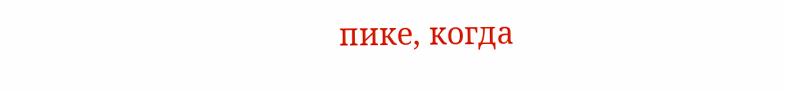пике, когда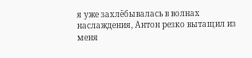я уже захлёбывалась в волнах наслаждения, Антон резко вытащил из меня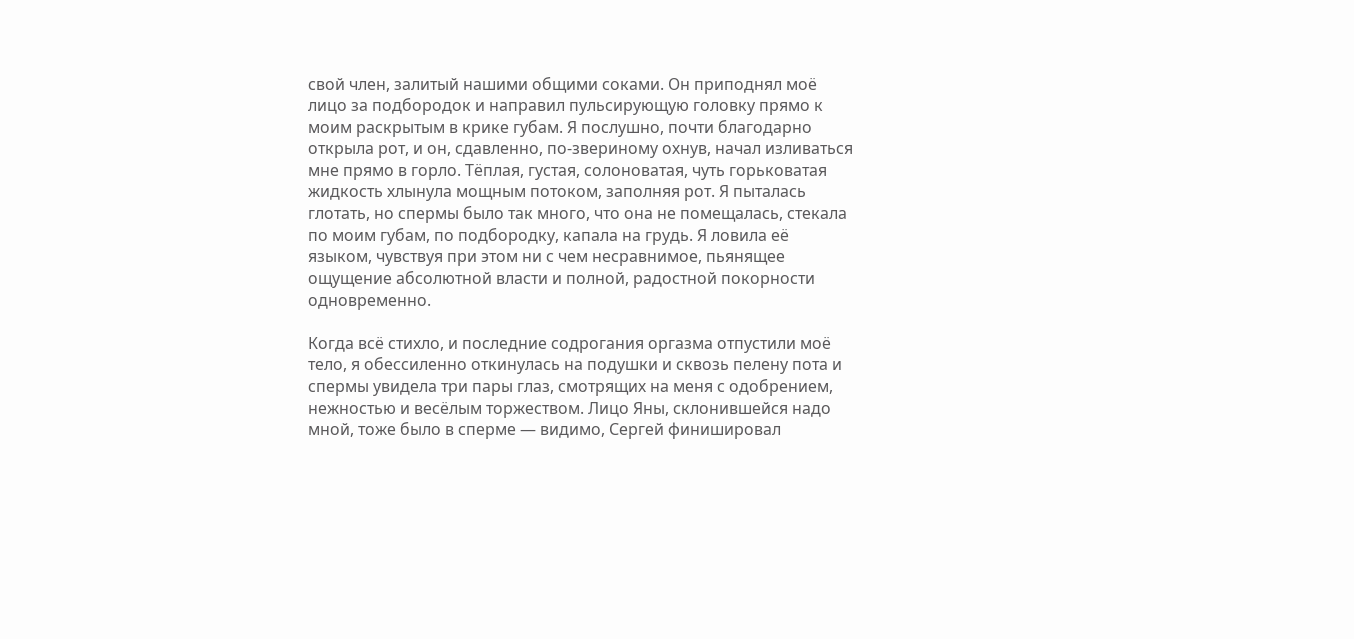свой член, залитый нашими общими соками. Он приподнял моё лицо за подбородок и направил пульсирующую головку прямо к моим раскрытым в крике губам. Я послушно, почти благодарно открыла рот, и он, сдавленно, по-звериному охнув, начал изливаться мне прямо в горло. Тёплая, густая, солоноватая, чуть горьковатая жидкость хлынула мощным потоком, заполняя рот. Я пыталась глотать, но спермы было так много, что она не помещалась, стекала по моим губам, по подбородку, капала на грудь. Я ловила её языком, чувствуя при этом ни с чем несравнимое, пьянящее ощущение абсолютной власти и полной, радостной покорности одновременно.

Когда всё стихло, и последние содрогания оргазма отпустили моё тело, я обессиленно откинулась на подушки и сквозь пелену пота и спермы увидела три пары глаз, смотрящих на меня с одобрением, нежностью и весёлым торжеством. Лицо Яны, склонившейся надо мной, тоже было в сперме — видимо, Сергей финишировал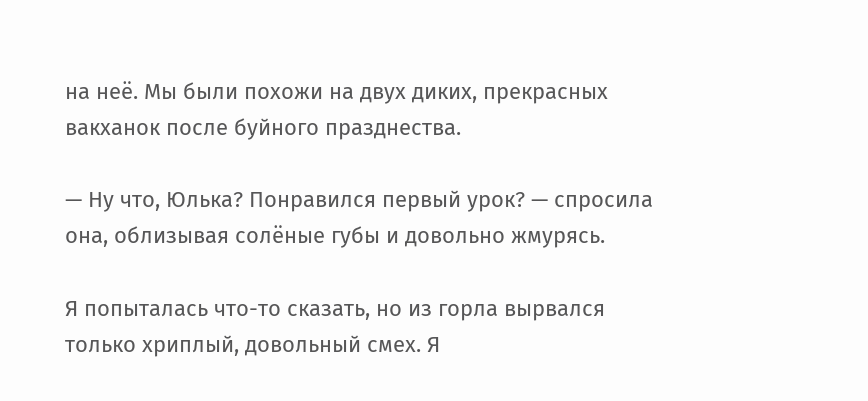на неё. Мы были похожи на двух диких, прекрасных вакханок после буйного празднества.

— Ну что, Юлька? Понравился первый урок? — спросила она, облизывая солёные губы и довольно жмурясь.

Я попыталась что-то сказать, но из горла вырвался только хриплый, довольный смех. Я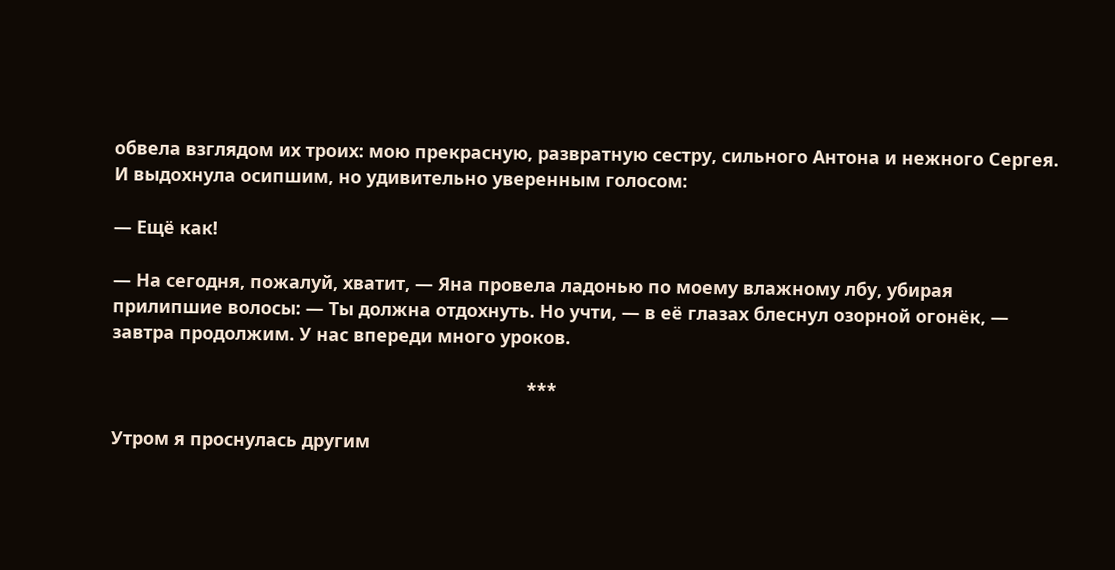обвела взглядом их троих: мою прекрасную, развратную сестру, сильного Антона и нежного Сергея. И выдохнула осипшим, но удивительно уверенным голосом:

— Ещё как!

— На сегодня, пожалуй, хватит, — Яна провела ладонью по моему влажному лбу, убирая прилипшие волосы: — Ты должна отдохнуть. Но учти, — в её глазах блеснул озорной огонёк, — завтра продолжим. У нас впереди много уроков.

                                                                                   ***

Утром я проснулась другим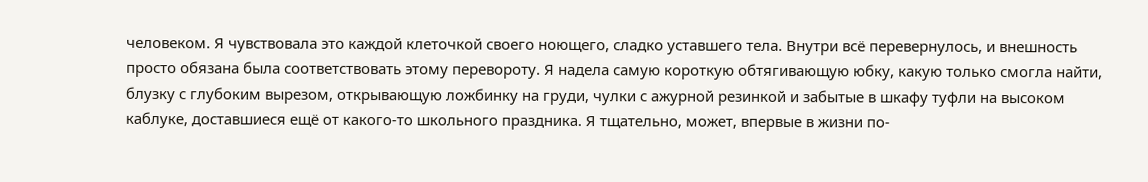человеком. Я чувствовала это каждой клеточкой своего ноющего, сладко уставшего тела. Внутри всё перевернулось, и внешность просто обязана была соответствовать этому перевороту. Я надела самую короткую обтягивающую юбку, какую только смогла найти, блузку с глубоким вырезом, открывающую ложбинку на груди, чулки с ажурной резинкой и забытые в шкафу туфли на высоком каблуке, доставшиеся ещё от какого-то школьного праздника. Я тщательно, может, впервые в жизни по-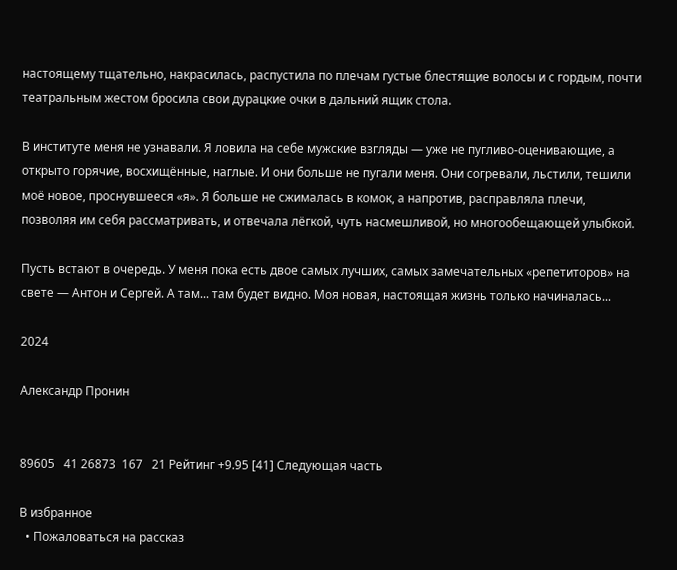настоящему тщательно, накрасилась, распустила по плечам густые блестящие волосы и с гордым, почти театральным жестом бросила свои дурацкие очки в дальний ящик стола.

В институте меня не узнавали. Я ловила на себе мужские взгляды — уже не пугливо-оценивающие, а открыто горячие, восхищённые, наглые. И они больше не пугали меня. Они согревали, льстили, тешили моё новое, проснувшееся «я». Я больше не сжималась в комок, а напротив, расправляла плечи, позволяя им себя рассматривать, и отвечала лёгкой, чуть насмешливой, но многообещающей улыбкой.

Пусть встают в очередь. У меня пока есть двое самых лучших, самых замечательных «репетиторов» на свете — Антон и Сергей. А там... там будет видно. Моя новая, настоящая жизнь только начиналась...

2024

Александр Пронин


89605   41 26873  167   21 Рейтинг +9.95 [41] Следующая часть

В избранное
  • Пожаловаться на рассказ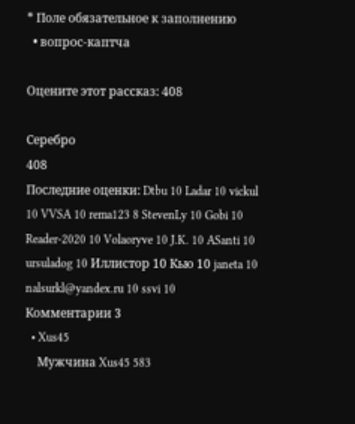* Поле обязательное к заполнению
  • вопрос-каптча

Оцените этот рассказ: 408

Серебро
408
Последние оценки: Dtbu 10 Ladar 10 vickul 10 VVSA 10 rema123 8 StevenLy 10 Gobi 10 Reader-2020 10 Volaoryve 10 J.K. 10 ASanti 10 ursuladog 10 Иллистор 10 Кью 10 janeta 10 nalsurkl@yandex.ru 10 ssvi 10
Комментарии 3
  • Xus45
    Мужчина Xus45 583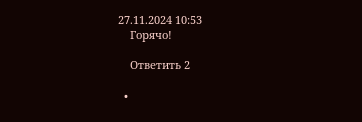27.11.2024 10:53
    Горячо!

    Ответить 2

  •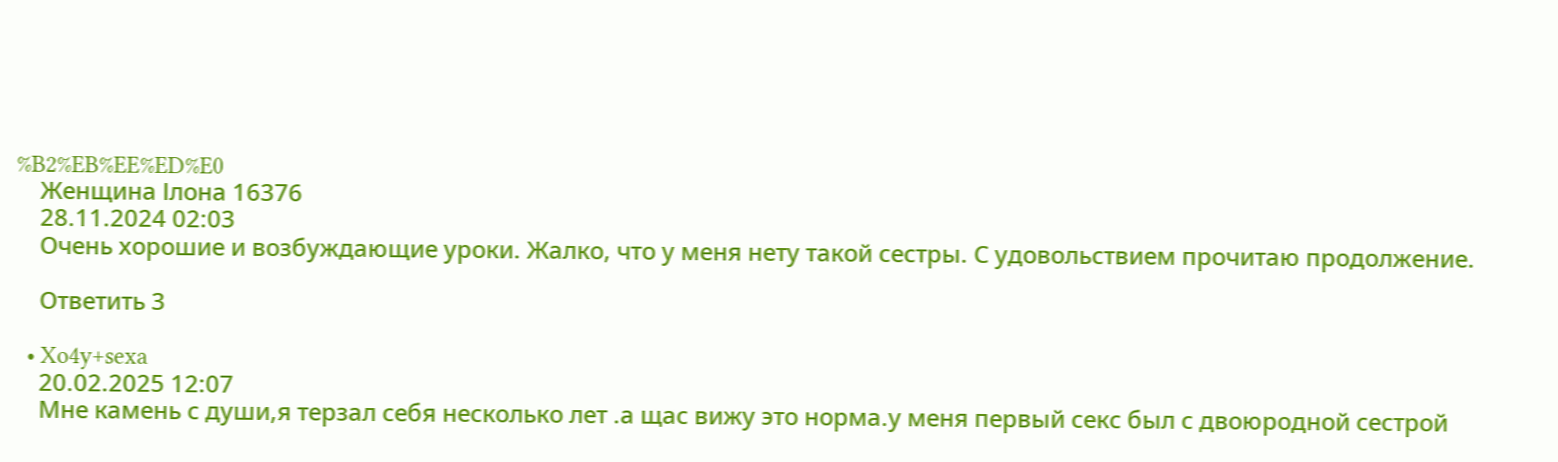%B2%EB%EE%ED%E0
    Женщина Ілона 16376
    28.11.2024 02:03
    Очень хорошие и возбуждающие уроки. Жалко, что у меня нету такой сестры. С удовольствием прочитаю продолжение.

    Ответить 3

  • Xo4y+sexa
    20.02.2025 12:07
    Мне камень с души,я терзал себя несколько лет .а щас вижу это норма.у меня первый секс был с двоюродной сестрой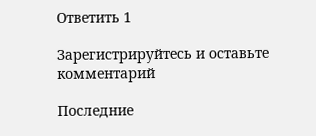Ответить 1

Зарегистрируйтесь и оставьте комментарий

Последние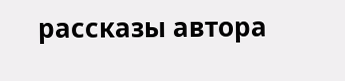рассказы автора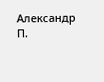Александр П.